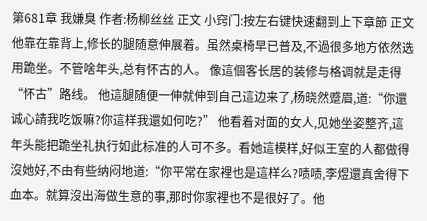第681章 我嫌臭 作者:杨柳丝丝 正文 小窍门:按左右键快速翻到上下章節 正文 他靠在靠背上,修长的腿随意伸展着。虽然桌椅早已普及,不過很多地方依然选用跪坐。不管啥年头,总有怀古的人。 像這個客长居的装修与格调就是走得“怀古”路线。 他這腿随便一伸就伸到自己這边来了,杨晓然蹙眉,道:“你還诚心請我吃饭嘛?你這样我還如何吃?” 他看着对面的女人,见她坐姿整齐,這年头能把跪坐礼执行如此标准的人可不多。看她這模样,好似王室的人都做得沒她好,不由有些纳闷地道:“你平常在家裡也是這样么?啧啧,李煜還真舍得下血本。就算沒出海做生意的事,那时你家裡也不是很好了。他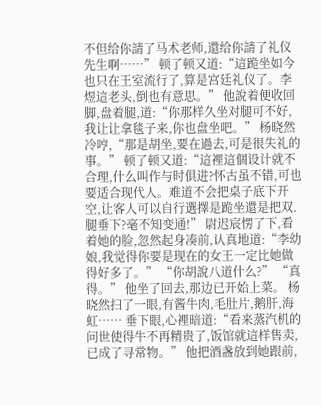不但给你請了马术老师,還给你請了礼仪先生啊……” 顿了顿又道:“這跪坐如今也只在王室流行了,算是宫廷礼仪了。李煜這老头,倒也有意思。” 他說着便收回脚,盘着腿,道:“你那样久坐对腿可不好,我让让拿毯子来,你也盘坐吧。” 杨晓然冷哼,“那是胡坐,要在過去,可是很失礼的事。” 顿了顿又道:“這裡這個设计就不合理,什么叫作与时俱进?怀古虽不错,可也要适合现代人。难道不会把桌子底下开空,让客人可以自行選擇是跪坐還是把双.腿垂下?毫不知变通!” 尉迟宸愣了下,看着她的脸,忽然起身凑前,认真地道:“李幼娘,我觉得你要是现在的女王一定比她做得好多了。” “你胡說八道什么?” “真得。” 他坐了回去,那边已开始上菜。 杨晓然扫了一眼,有酱牛肉,毛肚片,鹅肝,海虹…… 垂下眼,心裡暗道:“看来蒸汽机的问世使得牛不再精贵了,饭馆就這样售卖,已成了寻常物。” 他把酒盏放到她跟前,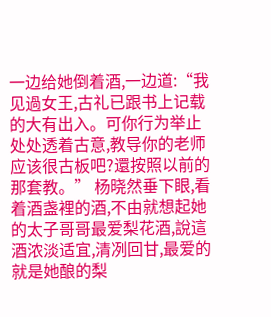一边给她倒着酒,一边道:“我见過女王,古礼已跟书上记载的大有出入。可你行为举止处处透着古意,教导你的老师应该很古板吧?還按照以前的那套教。” 杨晓然垂下眼,看着酒盏裡的酒,不由就想起她的太子哥哥最爱梨花酒,說這酒浓淡适宜,清冽回甘,最爱的就是她酿的梨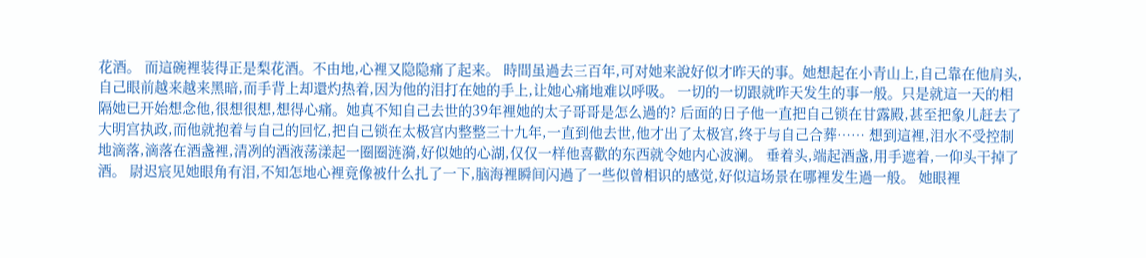花酒。 而這碗裡装得正是梨花酒。不由地,心裡又隐隐痛了起来。 時間虽過去三百年,可对她来說好似才昨天的事。她想起在小青山上,自己靠在他肩头,自己眼前越来越来黑暗,而手背上却還灼热着,因为他的泪打在她的手上,让她心痛地难以呼吸。 一切的一切跟就昨天发生的事一般。只是就這一天的相隔她已开始想念他,很想很想,想得心痛。她真不知自己去世的39年裡她的太子哥哥是怎么過的? 后面的日子他一直把自己锁在甘露殿,甚至把象儿赶去了大明宫执政,而他就抱着与自己的回忆,把自己锁在太极宫内整整三十九年,一直到他去世,他才出了太极宫,终于与自己合葬…… 想到這裡,泪水不受控制地滴落,滴落在酒盏裡,清冽的酒液荡漾起一圈圈涟漪,好似她的心湖,仅仅一样他喜歡的东西就令她内心波澜。 垂着头,端起酒盏,用手遮着,一仰头干掉了酒。 尉迟宸见她眼角有泪,不知怎地心裡竟像被什么扎了一下,脑海裡瞬间闪過了一些似曾相识的感觉,好似這场景在哪裡发生過一般。 她眼裡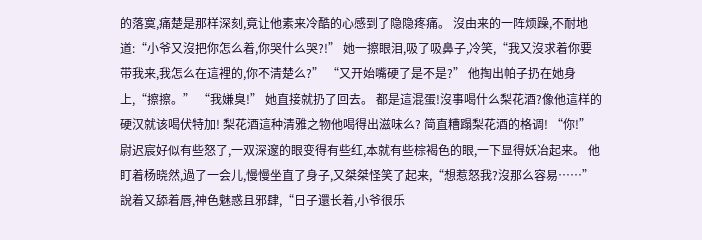的落寞,痛楚是那样深刻,竟让他素来冷酷的心感到了隐隐疼痛。 沒由来的一阵烦躁,不耐地道:“小爷又沒把你怎么着,你哭什么哭?!” 她一擦眼泪,吸了吸鼻子,冷笑,“我又沒求着你要带我来,我怎么在這裡的,你不清楚么?” “又开始嘴硬了是不是?” 他掏出帕子扔在她身上,“擦擦。” “我嫌臭!” 她直接就扔了回去。 都是這混蛋!沒事喝什么梨花酒?像他這样的硬汉就该喝伏特加! 梨花酒這种清雅之物他喝得出滋味么? 简直糟蹋梨花酒的格调! “你!” 尉迟宸好似有些怒了,一双深邃的眼变得有些红,本就有些棕褐色的眼,一下显得妖冶起来。 他盯着杨晓然,過了一会儿,慢慢坐直了身子,又桀桀怪笑了起来,“想惹怒我?沒那么容易……” 說着又舔着唇,神色魅惑且邪肆,“日子還长着,小爷很乐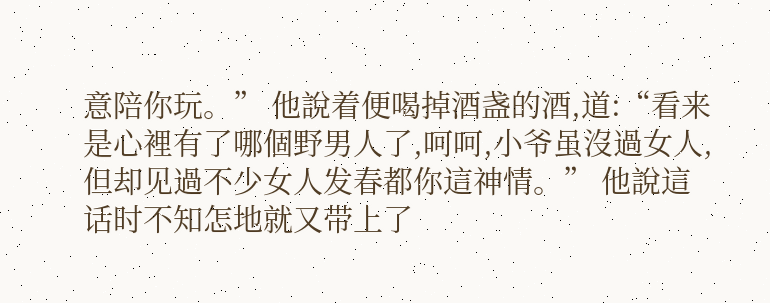意陪你玩。” 他說着便喝掉酒盏的酒,道:“看来是心裡有了哪個野男人了,呵呵,小爷虽沒過女人,但却见過不少女人发春都你這神情。” 他說這话时不知怎地就又带上了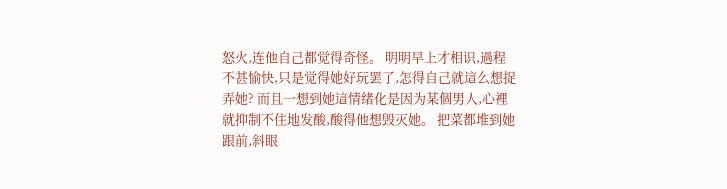怒火,连他自己都觉得奇怪。 明明早上才相识,過程不甚愉快,只是觉得她好玩罢了,怎得自己就這么想捉弄她? 而且一想到她這情绪化是因为某個男人,心裡就抑制不住地发酸,酸得他想毁灭她。 把菜都堆到她跟前,斜眼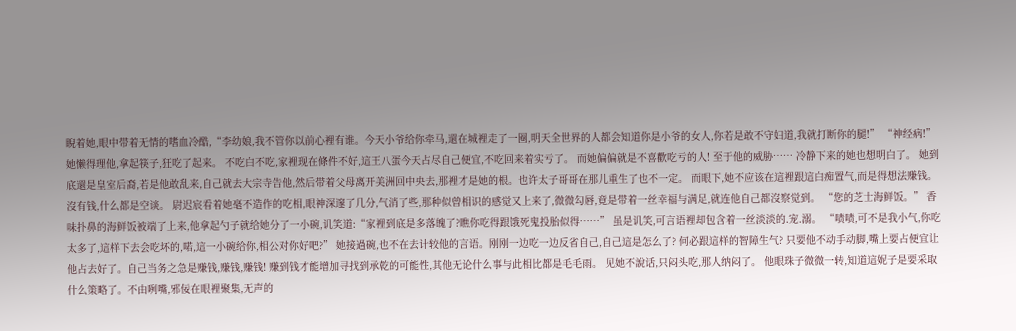睨着她,眼中带着无情的嗜血冷酷,“李幼娘,我不管你以前心裡有谁。今天小爷给你牵马,還在城裡走了一圈,明天全世界的人都会知道你是小爷的女人,你若是敢不守妇道,我就打断你的腿!” “神经病!” 她懒得理他,拿起筷子,狂吃了起来。 不吃白不吃,家裡现在條件不好,這王八蛋今天占尽自己便宜,不吃回来着实亏了。 而她偏偏就是不喜歡吃亏的人! 至于他的威胁…… 冷静下来的她也想明白了。 她到底還是皇室后裔,若是他敢乱来,自己就去大宗寺告他,然后带着父母离开美洲回中央去,那裡才是她的根。也许太子哥哥在那儿重生了也不一定。 而眼下,她不应该在這裡跟這白痴置气,而是得想法赚钱。 沒有钱,什么都是空谈。 尉迟宸看着她毫不造作的吃相,眼神深邃了几分,气消了些,那种似曾相识的感觉又上来了,微微勾唇,竟是带着一丝幸福与满足,就连他自己都沒察觉到。 “您的芝士海鲜饭。” 香味扑鼻的海鲜饭被端了上来,他拿起勺子就给她分了一小碗,讥笑道:“家裡到底是多落魄了?瞧你吃得跟饿死鬼投胎似得……” 虽是讥笑,可言语裡却包含着一丝淡淡的.宠.溺。 “啧啧,可不是我小气,你吃太多了,這样下去会吃坏的,喏,這一小碗给你,相公对你好吧?” 她接過碗,也不在去计较他的言语。刚刚一边吃一边反省自己,自己這是怎么了? 何必跟這样的智障生气? 只要他不动手动脚,嘴上要占便宜让他占去好了。自己当务之急是赚钱,赚钱,赚钱! 赚到钱才能增加寻找到承乾的可能性,其他无论什么事与此相比都是毛毛雨。 见她不說话,只闷头吃,那人纳闷了。 他眼珠子微微一转,知道這妮子是要采取什么策略了。不由咧嘴,邪佞在眼裡聚集,无声的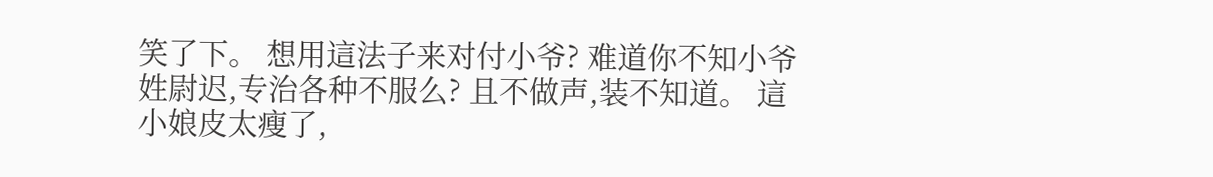笑了下。 想用這法子来对付小爷? 难道你不知小爷姓尉迟,专治各种不服么? 且不做声,装不知道。 這小娘皮太瘦了,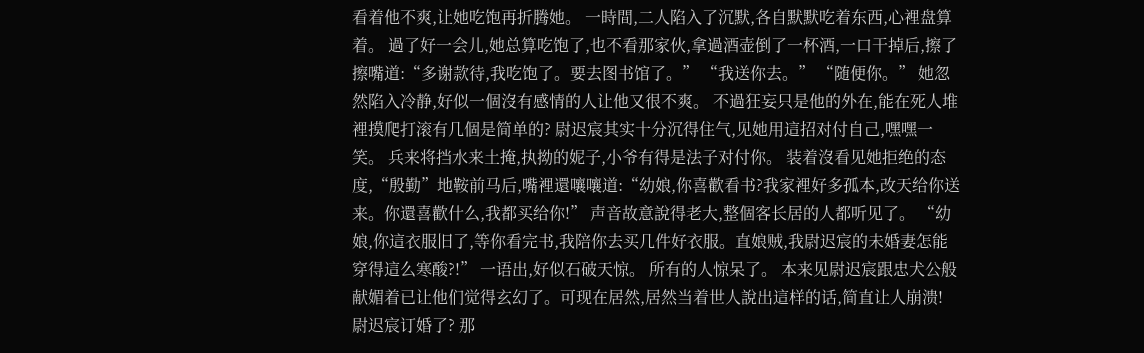看着他不爽,让她吃饱再折腾她。 一時間,二人陷入了沉默,各自默默吃着东西,心裡盘算着。 過了好一会儿,她总算吃饱了,也不看那家伙,拿過酒壶倒了一杯酒,一口干掉后,擦了擦嘴道:“多谢款待,我吃饱了。要去图书馆了。” “我送你去。” “随便你。” 她忽然陷入冷静,好似一個沒有感情的人让他又很不爽。 不過狂妄只是他的外在,能在死人堆裡摸爬打滚有几個是简单的? 尉迟宸其实十分沉得住气,见她用這招对付自己,嘿嘿一笑。 兵来将挡水来土掩,执拗的妮子,小爷有得是法子对付你。 装着沒看见她拒绝的态度,“殷勤”地鞍前马后,嘴裡還嚷嚷道:“幼娘,你喜歡看书?我家裡好多孤本,改天给你送来。你還喜歡什么,我都买给你!” 声音故意說得老大,整個客长居的人都听见了。 “幼娘,你這衣服旧了,等你看完书,我陪你去买几件好衣服。直娘贼,我尉迟宸的未婚妻怎能穿得這么寒酸?!” 一语出,好似石破天惊。 所有的人惊呆了。 本来见尉迟宸跟忠犬公般献媚着已让他们觉得玄幻了。可现在居然,居然当着世人說出這样的话,简直让人崩溃! 尉迟宸订婚了? 那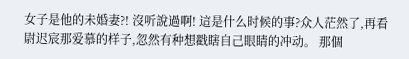女子是他的未婚妻?! 沒听說過啊! 這是什么时候的事?众人茫然了,再看尉迟宸那爱慕的样子,忽然有种想戳瞎自己眼睛的冲动。 那個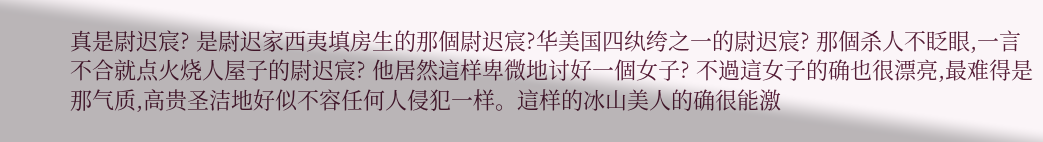真是尉迟宸? 是尉迟家西夷填房生的那個尉迟宸?华美国四纨绔之一的尉迟宸? 那個杀人不眨眼,一言不合就点火烧人屋子的尉迟宸? 他居然這样卑微地讨好一個女子? 不過這女子的确也很漂亮,最难得是那气质,高贵圣洁地好似不容任何人侵犯一样。這样的冰山美人的确很能激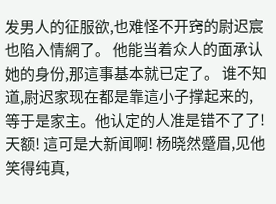发男人的征服欲,也难怪不开窍的尉迟宸也陷入情網了。 他能当着众人的面承认她的身份,那這事基本就已定了。 谁不知道,尉迟家现在都是靠這小子撑起来的,等于是家主。他认定的人准是错不了了! 天额! 這可是大新闻啊! 杨晓然蹙眉,见他笑得纯真,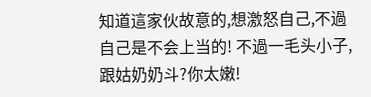知道這家伙故意的,想激怒自己,不過自己是不会上当的! 不過一毛头小子,跟姑奶奶斗?你太嫩!